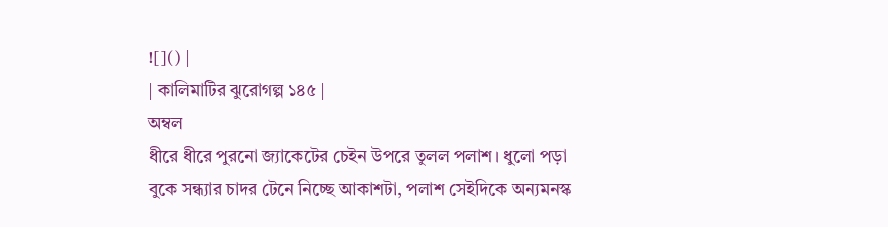![]() |
| কালিমাটির ঝুরোগল্প ১৪৫ |
অম্বল
ধীরে ধীরে পুরনো জ্যাকেটের চেইন উপরে তুলল পলাশ। ধুলো পড়া বুকে সন্ধ্যার চাদর টেনে নিচ্ছে আকাশটা, পলাশ সেইদিকে অন্যমনস্ক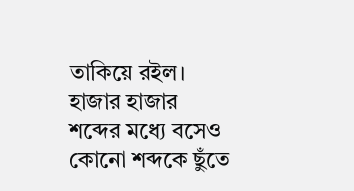তাকিয়ে রইল। হাজার হাজার শব্দের মধ্যে বসেও কোনো শব্দকে ছুঁতে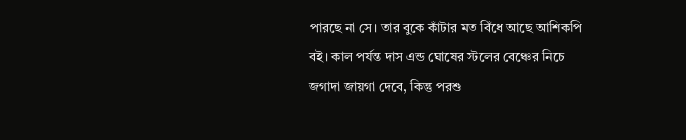পারছে না সে। তার বুকে কাঁটার মত বিঁধে আছে আশিকপি বই। কাল পর্যন্ত দাস এন্ড ঘোষের স্টলের বেঞ্চের নিচে জগাদা জায়গা দেবে, কিন্তু পরশু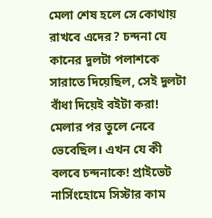মেলা শেষ হলে সে কোথায় রাখবে এদের? চন্দনা যে কানের দুলটা পলাশকে সারাতে দিয়েছিল, সেই দুলটা বাঁধা দিয়েই বইটা করা! মেলার পর তুলে নেবে ভেবেছিল। এখন যে কী বলবে চন্দনাকে! প্রাইভেট নার্সিংহোমে সিস্টার কাম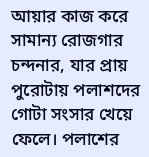আয়ার কাজ করে সামান্য রোজগার চন্দনার, যার প্রায় পুরোটায় পলাশদের গোটা সংসার খেয়ে ফেলে। পলাশের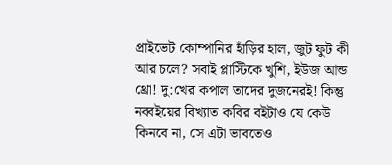প্রাইভেট কোম্পানির হাঁড়ির হাল, জুট ফুট কী আর চলে? সবাই প্লাস্টিকে খুশি, ইউজ আন্ড থ্রো! দু:খের কপাল তাদের দুজনেরই! কিন্তু নব্বইয়ের বিখ্যাত কবির বইটাও যে কেউ কিনবে না, সে এটা ভাবতেও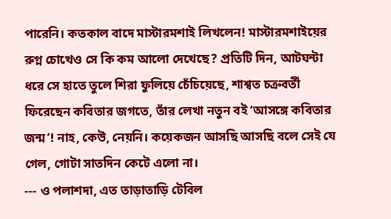পারেনি। কতকাল বাদে মাস্টারমশাই লিখলেন! মাস্টারমশাইয়ের রুগ্ন চোখেও সে কি কম আলো দেখেছে? প্রতিটি দিন, আটঘন্টা ধরে সে হাতে তুলে শিরা ফুলিয়ে চেঁচিয়েছে, শাশ্বত চক্রবর্তী ফিরেছেন কবিতার জগতে, তাঁর লেখা নতুন বই ‘আসঙ্গে কবিতার জন্ম’! নাহ, কেউ, নেয়নি। কয়েকজন আসছি আসছি বলে সেই যে গেল, গোটা সাতদিন কেটে এলো না।
--- ও পলাশদা, এত তাড়াতাড়ি টেবিল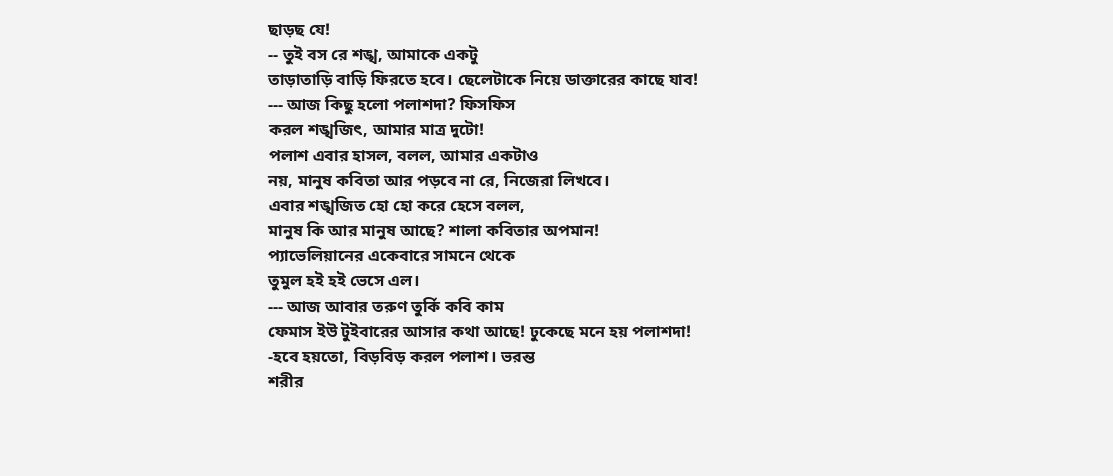ছাড়ছ যে!
-- তুই বস রে শঙ্খ, আমাকে একটু
তাড়াতাড়ি বাড়ি ফিরতে হবে। ছেলেটাকে নিয়ে ডাক্তারের কাছে যাব!
--- আজ কিছু হলো পলাশদা? ফিসফিস
করল শঙ্খজিৎ, আমার মাত্র দুটো!
পলাশ এবার হাসল, বলল, আমার একটাও
নয়, মানুষ কবিতা আর পড়বে না রে, নিজেরা লিখবে।
এবার শঙ্খজিত হো হো করে হেসে বলল,
মানুষ কি আর মানুষ আছে? শালা কবিতার অপমান!
প্যাভেলিয়ানের একেবারে সামনে থেকে
তুমুল হই হই ভেসে এল।
--- আজ আবার তরুণ তুর্কি কবি কাম
ফেমাস ইউ টুইবারের আসার কথা আছে! ঢুকেছে মনে হয় পলাশদা!
-হবে হয়তো, বিড়বিড় করল পলাশ। ভরন্ত
শরীর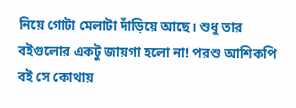নিয়ে গোটা মেলাটা দাঁড়িয়ে আছে। শুধু তার বইগুলোর একটু জায়গা হলো না! পরশু আশিকপি
বই সে কোথায়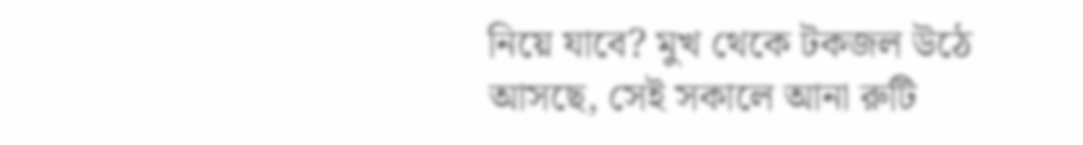নিয়ে যাবে? মুখ থেকে টকজল উঠে আসছে, সেই সকালে আনা রুটি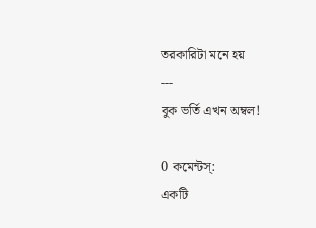তরকারিটা মনে হয়
---
বুক ভর্তি এখন অম্বল!

0 কমেন্টস্:
একটি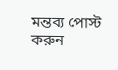মন্তব্য পোস্ট করুন